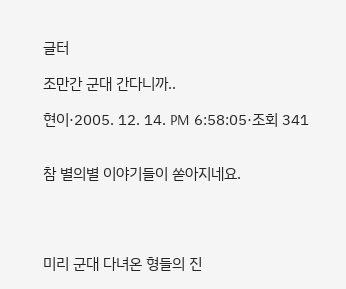글터

조만간 군대 간다니까..

현이·2005. 12. 14. PM 6:58:05·조회 341


참 별의별 이야기들이 쏟아지네요.




미리 군대 다녀온 형들의 진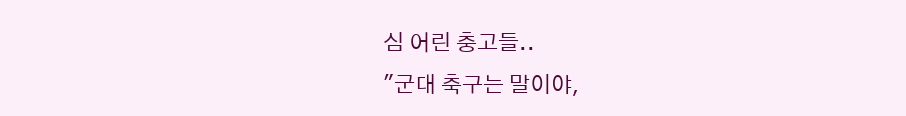심 어린 충고들..
"군대 축구는 말이야,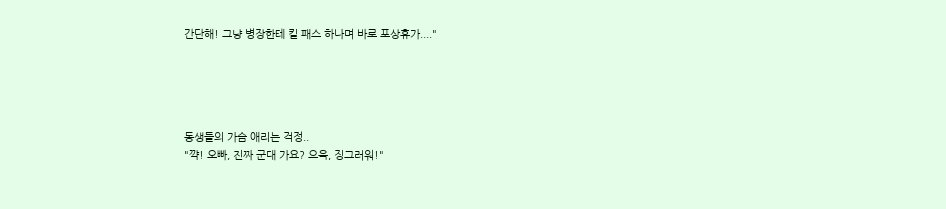간단해! 그냥 병장한테 킬 패스 하나며 바로 포상휴가...."





동생들의 가슴 애리는 걱정..
"꺅! 오빠, 진짜 군대 가요? 으윽, 징그러워!"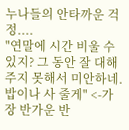누나들의 안타까운 걱정....
"연말에 시간 비울 수 있지? 그 동안 잘 대해주지 못해서 미안하네. 밥이나 사 줄게" <-가장 반가운 반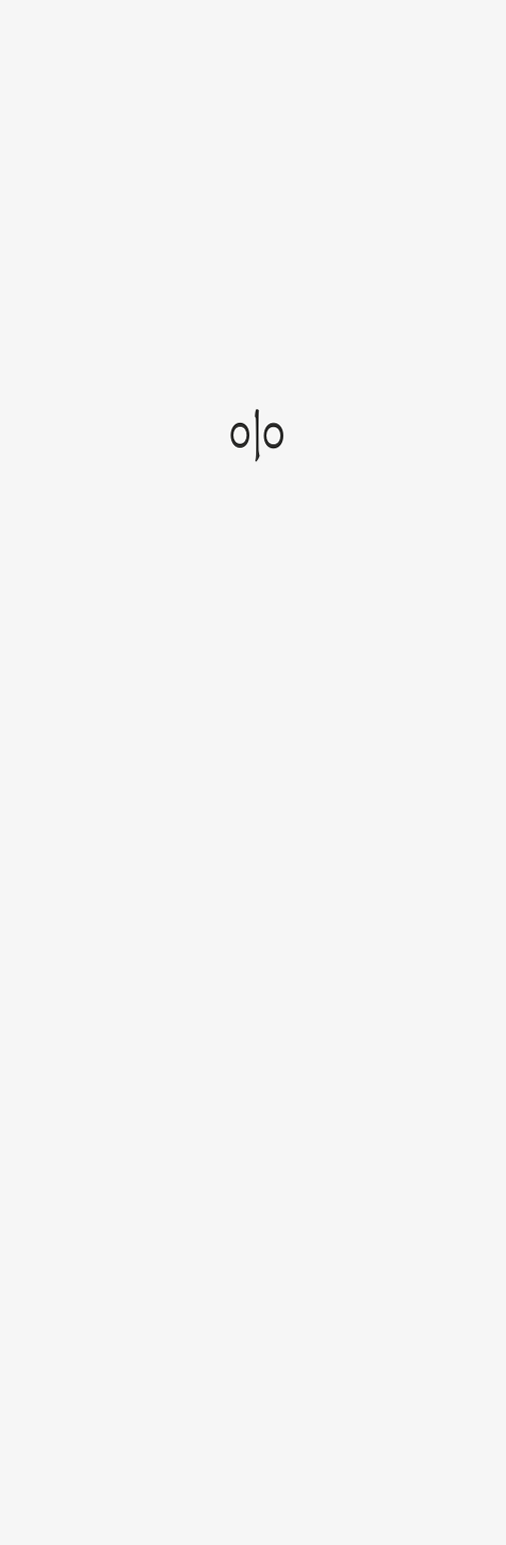응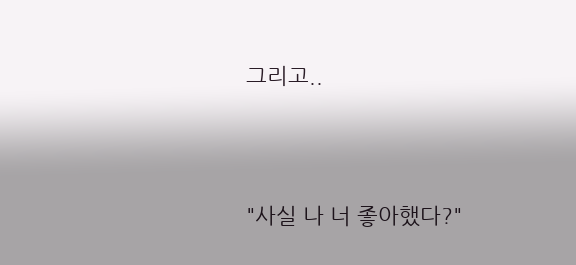그리고..



"사실 나 너 좋아했다?"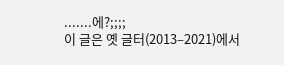.......에?;;;;
이 글은 옛 글터(2013–2021)에서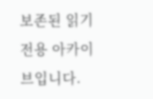보존된 읽기 전용 아카이브입니다.